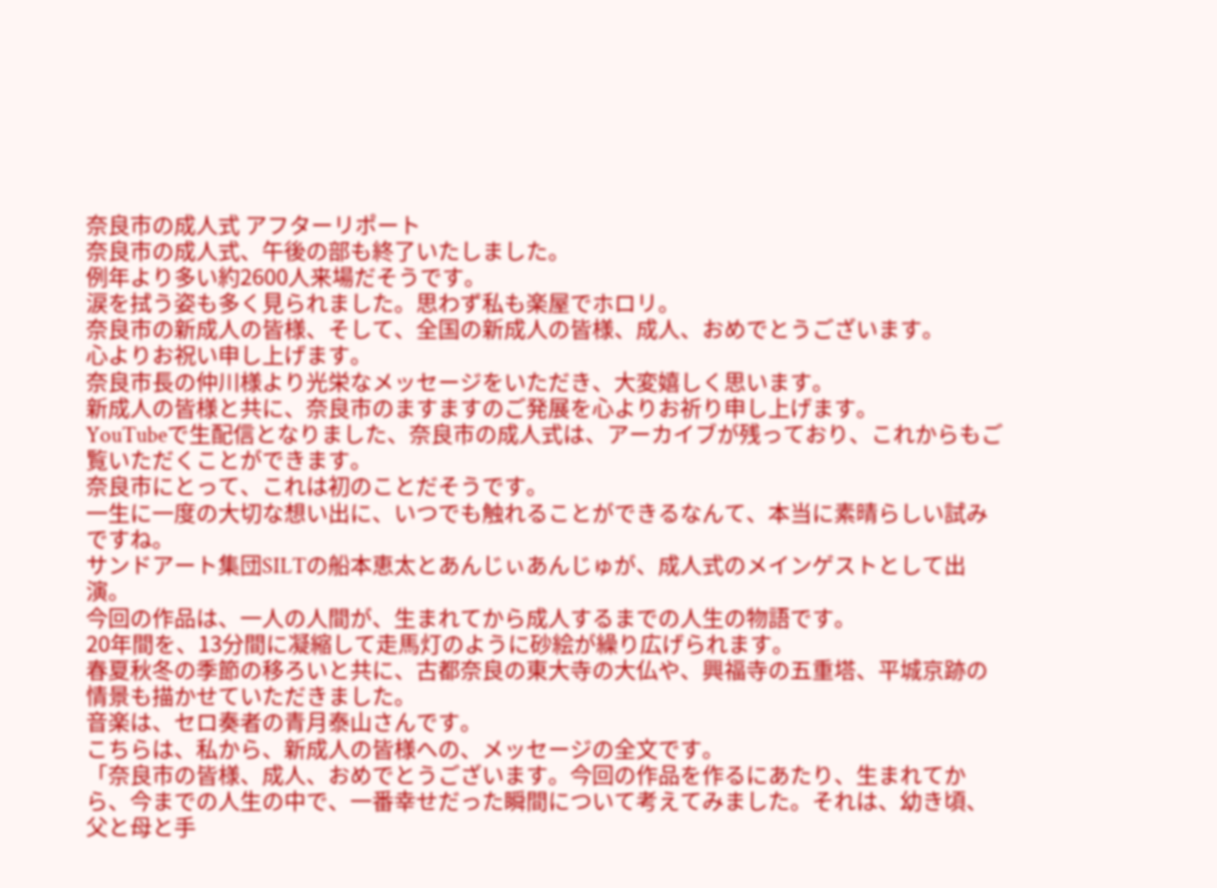奈良市の成人式 アフターリポート
奈良市の成人式、午後の部も終了いたしました。
例年より多い約2600人来場だそうです。
涙を拭う姿も多く見られました。思わず私も楽屋でホロリ。
奈良市の新成人の皆様、そして、全国の新成人の皆様、成人、おめでとうございます。
心よりお祝い申し上げます。
奈良市長の仲川様より光栄なメッセージをいただき、大変嬉しく思います。
新成人の皆様と共に、奈良市のますますのご発展を心よりお祈り申し上げます。
YouTubeで生配信となりました、奈良市の成人式は、アーカイブが残っており、これからもご覧いただくことができます。
奈良市にとって、これは初のことだそうです。
一生に一度の大切な想い出に、いつでも触れることができるなんて、本当に素晴らしい試みですね。
サンドアート集団SILTの船本恵太とあんじぃあんじゅが、成人式のメインゲストとして出演。
今回の作品は、一人の人間が、生まれてから成人するまでの人生の物語です。
20年間を、13分間に凝縮して走馬灯のように砂絵が繰り広げられます。
春夏秋冬の季節の移ろいと共に、古都奈良の東大寺の大仏や、興福寺の五重塔、平城京跡の情景も描かせていただきました。
音楽は、セロ奏者の青月泰山さんです。
こちらは、私から、新成人の皆様への、メッセージの全文です。
「奈良市の皆様、成人、おめでとうございます。今回の作品を作るにあたり、生まれてから、今までの人生の中で、一番幸せだった瞬間について考えてみました。それは、幼き頃、父と母と手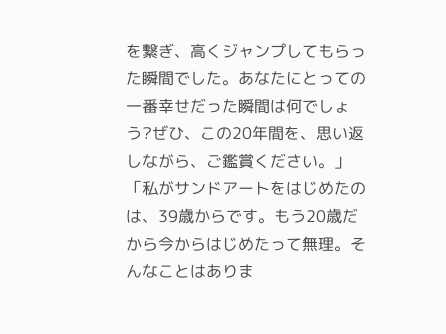を繋ぎ、高くジャンプしてもらった瞬間でした。あなたにとっての一番幸せだった瞬間は何でしょう?ぜひ、この20年間を、思い返しながら、ご鑑賞ください。」
「私がサンドアートをはじめたのは、39歳からです。もう20歳だから今からはじめたって無理。そんなことはありま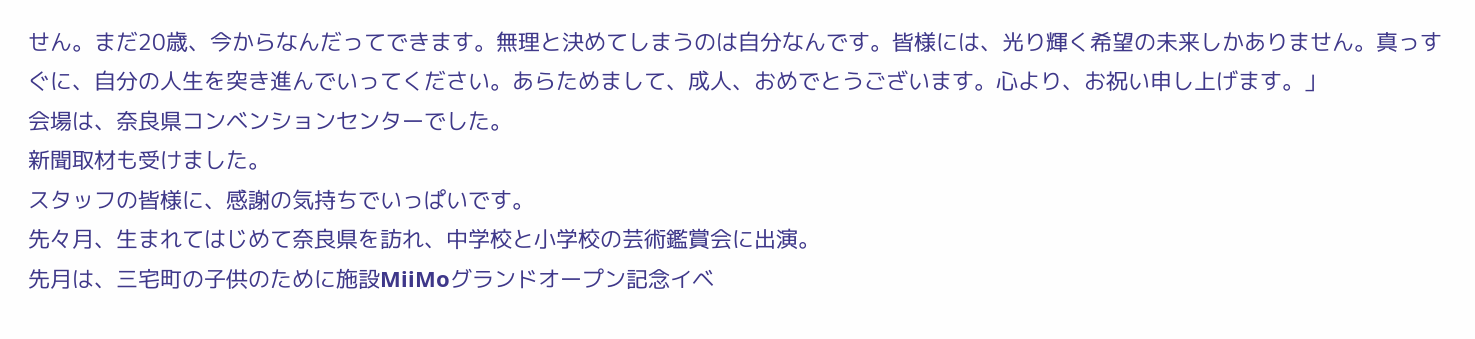せん。まだ20歳、今からなんだってできます。無理と決めてしまうのは自分なんです。皆様には、光り輝く希望の未来しかありません。真っすぐに、自分の人生を突き進んでいってください。あらためまして、成人、おめでとうございます。心より、お祝い申し上げます。」
会場は、奈良県コンベンションセンターでした。
新聞取材も受けました。
スタッフの皆様に、感謝の気持ちでいっぱいです。
先々月、生まれてはじめて奈良県を訪れ、中学校と小学校の芸術鑑賞会に出演。
先月は、三宅町の子供のために施設MiiMoグランドオープン記念イベ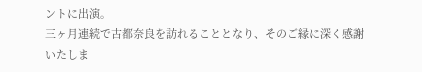ントに出演。
三ヶ月連続で古都奈良を訪れることとなり、そのご縁に深く感謝いたしま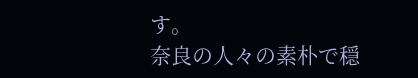す。
奈良の人々の素朴で穏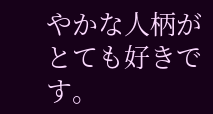やかな人柄がとても好きです。